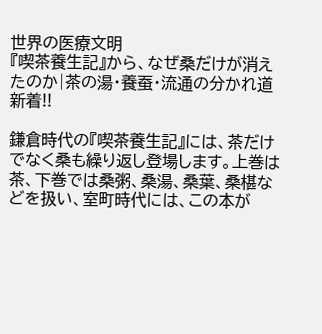世界の医療文明
『喫茶養生記』から、なぜ桑だけが消えたのか|茶の湯・養蚕・流通の分かれ道新着!!

鎌倉時代の『喫茶養生記』には、茶だけでなく桑も繰り返し登場します。上巻は茶、下巻では桑粥、桑湯、桑葉、桑椹などを扱い、室町時代には、この本が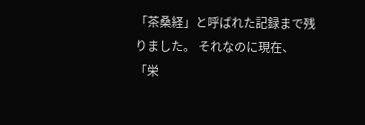「茶桑経」と呼ばれた記録まで残りました。 それなのに現在、「栄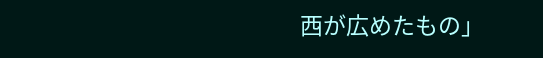西が広めたもの」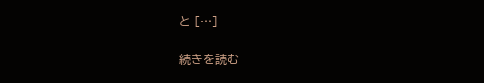と […]

続きを読む